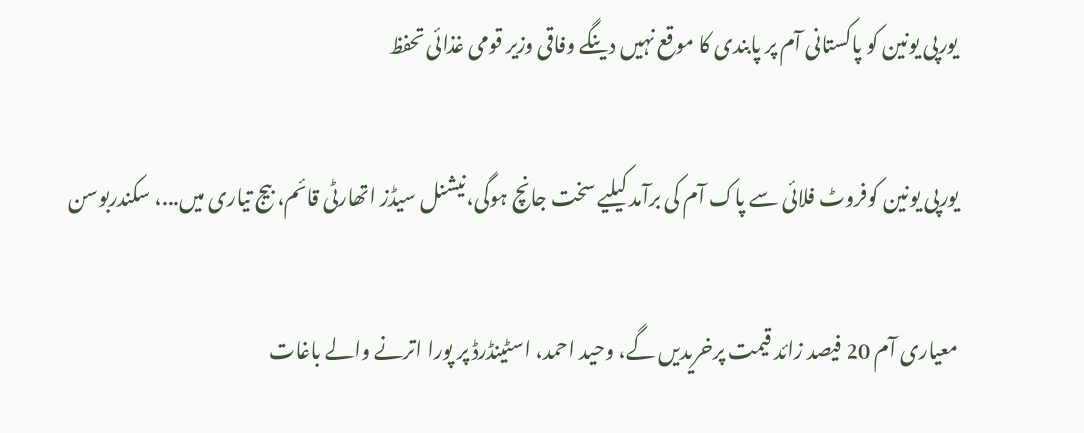یورپی یونین کو پاکستانی آم پر پابندی کا موقع نہیں دینگے وفاقی وزیر قومی غذائی تحفظ

یورپی یونین کوفروٹ فلائی سے پاک آم کی برآمد کیلیے سخت جانچ ہوگی،نیشنل سیڈز اتھارٹی قائم، بیج تیاری میں...، سکندربوسن

معیاری آم 20 فیصد زائد قیمت پرخریدیں گے، وحید احمد، اسٹینڈرڈ پر پورا اترنے والے باغات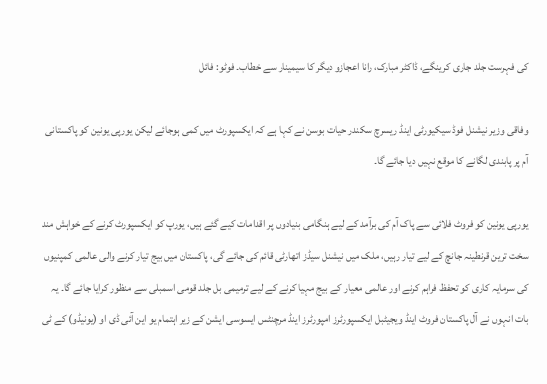کی فہرست جلد جاری کرینگے، ڈاکٹر مبارک، رانا اعجازو دیگر کا سیمینار سے خطاب۔ فوٹو: فائل

وفاقی وزیر نیشنل فوڈ سیکیورٹی اینڈ ریسرچ سکندر حیات بوسن نے کہا ہے کہ ایکسپورٹ میں کمی ہوجائے لیکن یورپی یونین کو پاکستانی آم پر پابندی لگانے کا موقع نہیں دیا جائے گا۔

یورپی یونین کو فروٹ فلائی سے پاک آم کی برآمد کے لیے ہنگامی بنیادوں پر اقدامات کیے گئے ہیں، یورپ کو ایکسپورٹ کرنے کے خواہش مند سخت ترین قرنطینہ جانچ کے لیے تیار رہیں، ملک میں نیشنل سیڈز اتھارٹی قائم کی جائے گی، پاکستان میں بیج تیار کرنے والی عالمی کمپنیوں کی سرمایہ کاری کو تحفظ فراہم کرنے اور عالمی معیار کے بیج مہیا کرنے کے لیے ترمیمی بل جلد قومی اسمبلی سے منظور کرایا جائے گا۔ یہ بات انہوں نے آل پاکستان فروٹ اینڈ ویجیٹبل ایکسپورٹرز امپورٹرز اینڈ مرچنٹس ایسوسی ایشن کے زیر اہتمام یو این آئی ڈی او (یونیڈو) کے ٹی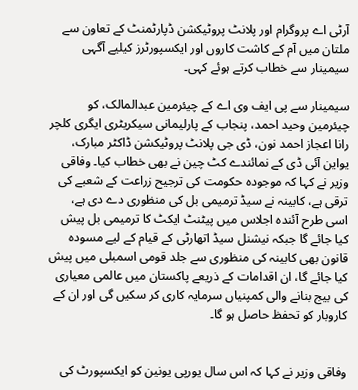آرٹی اے پروگرام اور پلانٹ پروٹیکشن ڈپارٹمنٹ کے تعاون سے ملتان میں آم کے کاشت کاروں اور ایکسپورٹرز کیلیے آگہی سیمینار سے خطاب کرتے ہوئے کہی۔

سیمینار سے پی ایف وی اے کے چیئرمین عبدالمالک، کو چیئرمین وحید احمد، پنجاب کے پارلیمانی سیکریٹری ایگری کلچر رانا اعجاز احمد نون، ڈی جی پلانٹ پروٹیکشن ڈاکٹر مبارک، یواین آئی ڈی کے نمائندے کٹ چین نے بھی خطاب کیا۔ وفاقی وزیر نے کہا کہ موجودہ حکومت کی ترجیح زراعت کے شعبے کی ترقی ہے، کابینہ نے سیڈ ترمیمی بل کی منظوری دے دی ہے، اسی طرح آئندہ اجلاس میں پیٹنٹ ایکٹ کا ترمیمی بل پیش کیا جائے گا جبکہ نیشنل سیڈ اتھارٹی کے قیام کے لیے مسودہ قانون بھی کابینہ کی منظوری سے جلد قومی اسمبلی میں پیش کیا جائے گا، ان اقدامات کے ذریعے پاکستان میں عالمی معیاری کی بیج بنانے والی کمپنیاں سرمایہ کاری کر سکیں گی اور ان کے کاروبار کو تحفظ حاصل ہو گا۔


وفاقی وزیر نے کہا کہ اس سال یورپی یونین کو ایکسپورٹ کی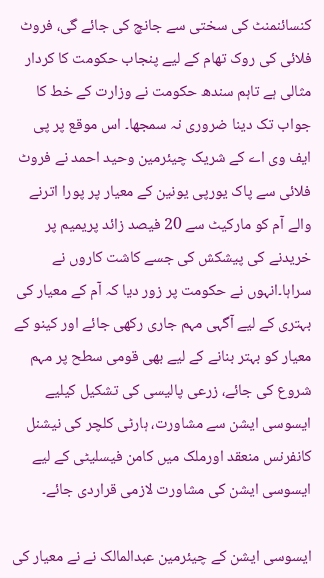کنسائنمنٹ کی سختی سے جانچ کی جائے گی، فروٹ فلائی کی روک تھام کے لیے پنجاب حکومت کا کردار مثالی ہے تاہم سندھ حکومت نے وزارت کے خط کا جواب تک دینا ضروری نہ سمجھا۔ اس موقع پر پی ایف وی اے کے شریک چیئرمین وحید احمد نے فروٹ فلائی سے پاک یورپی یونین کے معیار پر پورا اترنے والے آم کو مارکیٹ سے 20 فیصد زائد پریمیم پر خریدنے کی پیشکش کی جسے کاشت کاروں نے سراہا۔انہوں نے حکومت پر زور دیا کہ آم کے معیار کی بہتری کے لیے آگہی مہم جاری رکھی جائے اور کینو کے معیار کو بہتر بنانے کے لیے بھی قومی سطح پر مہم شروع کی جائے، زرعی پالیسی کی تشکیل کیلیے ایسوسی ایشن سے مشاورت، ہارٹی کلچر کی نیشنل کانفرنس منعقد اورملک میں کامن فیسلیٹی کے لیے ایسوسی ایشن کی مشاورت لازمی قراردی جائے۔

ایسوسی ایشن کے چیئرمین عبدالمالک نے نے معیار کی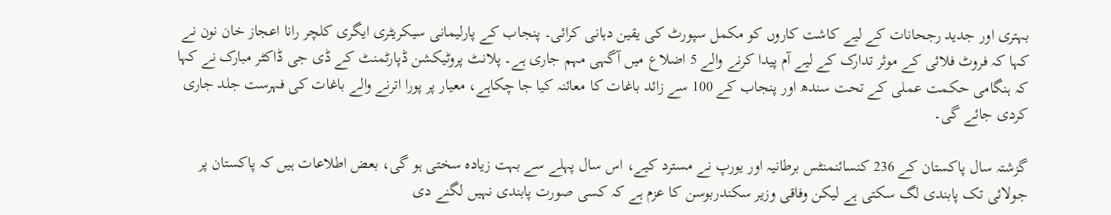بہتری اور جدید رجحانات کے لیے کاشت کاروں کو مکمل سپورٹ کی یقین دہانی کرائی۔ پنجاب کے پارلیمانی سیکریٹری ایگری کلچر رانا اعجاز خان نون نے کہا کہ فروٹ فلائی کے موثر تدارک کے لیے آم پیدا کرنے والے 5 اضلاع میں آگہی مہم جاری ہے۔ پلانٹ پروٹیکشن ڈپارٹمنٹ کے ڈی جی ڈاکٹر مبارک نے کہا کہ ہنگامی حکمت عملی کے تحت سندھ اور پنجاب کے 100 سے زائد باغات کا معائنہ کیا جا چکاہے، معیار پر پورا اترنے والے باغات کی فہرست جلد جاری کردی جائے گی۔

گزشتہ سال پاکستان کے 236 کنسائنمنٹس برطانیہ اور یورپ نے مسترد کیے، اس سال پہلے سے بہت زیادہ سختی ہو گی، بعض اطلاعات ہیں کہ پاکستان پر جولائی تک پابندی لگ سکتی ہے لیکن وفاقی وزیر سکندربوسن کا عزم ہے کہ کسی صورت پابندی نہیں لگنے دی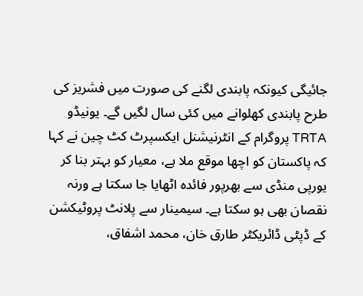جائیگی کیونکہ پابندی لگنے کی صورت میں فشریز کی طرح پابندی کھلوانے میں کئی سال لگیں گے۔ یونیڈو TRTA پروگرام کے انٹرنیشنل ایکسپرٹ کٹ چین نے کہا کہ پاکستان کو اچھا موقع ملا ہے، معیار کو بہتر بنا کر یورپی منڈی سے بھرپور فائدہ اٹھایا جا سکتا ہے ورنہ نقصان بھی ہو سکتا ہے۔ سیمینار سے پلانٹ پروٹیکشن کے ڈپٹی ڈائریکٹر طارق خان، محمد اشفاق،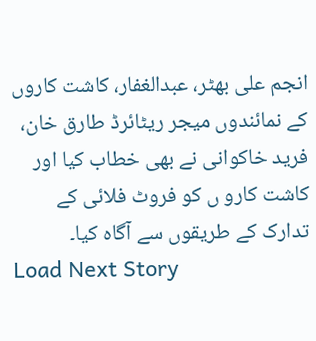انجم علی بھٹر، عبدالغفار، کاشت کاروں کے نمائندوں میجر ریٹائرڈ طارق خان، فرید خاکوانی نے بھی خطاب کیا اور کاشت کارو ں کو فروٹ فلائی کے تدارک کے طریقوں سے آگاہ کیا۔
Load Next Story